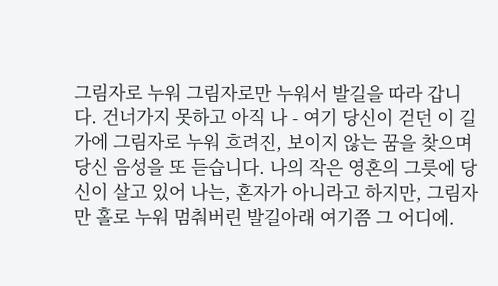그림자로 누워 그림자로만 누워서 발길을 따라 갑니다. 건너가지 못하고 아직 나 - 여기 당신이 걷던 이 길가에 그림자로 누워 흐려진, 보이지 않는 꿈을 찾으며 당신 음성을 또 듣습니다. 나의 작은 영혼의 그릇에 당신이 살고 있어 나는, 혼자가 아니라고 하지만, 그림자만 홀로 누워 멈춰버린 발길아래 여기쯤 그 어디에.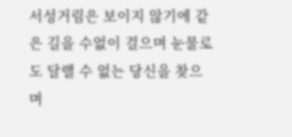서성거림은 보이지 않기에 같은 길을 수없이 걸으며 눈물로도 달랠 수 없는 당신을 찾으며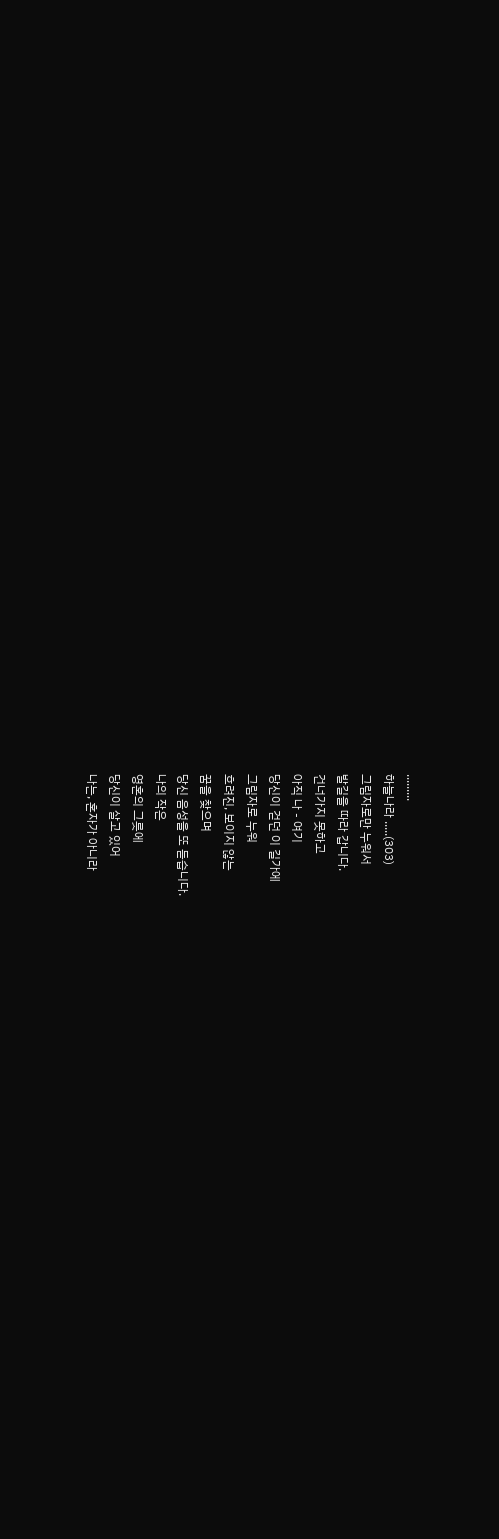.........
하늘나라 .....(303)
그림자로만 누워서
발길을 따라 갑니다.
건너가지 못하고
아직 나 - 여기
당신이 걷던 이 길가에
그림자로 누워
흐려진, 보이지 않는
꿈을 찾으며
당신 음성을 또 듣습니다.
나의 작은
영혼의 그릇에
당신이 살고 있어
나는, 혼자가 아니라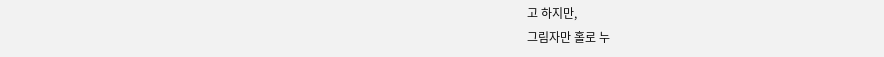고 하지만,
그림자만 홀로 누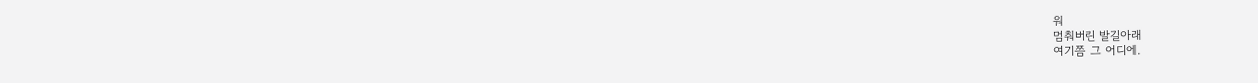워
멈춰버린 발길아래
여기쯤 그 어디에.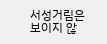서성거림은 보이지 않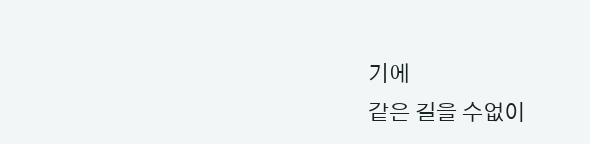기에
같은 길을 수없이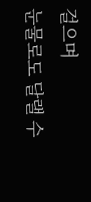걸으며
눈물로도 달랠 수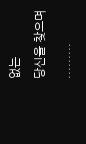없는
당신을 찾으며 .........